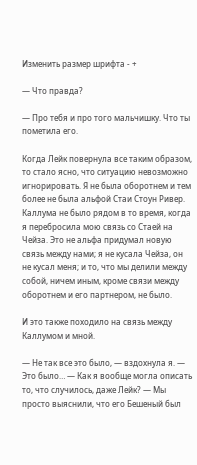Изменить размер шрифта - +

— Что правда?

— Про тебя и про того мальчишку. Что ты пометила его.

Когда Лейк повернула все таким образом, то стало ясно, что ситуацию невозможно игнорировать. Я не была оборотнем и тем более не была альфой Стаи Стоун Ривер. Каллума не было рядом в то время, когда я перебросила мою связь со Стаей на Чейза. Это не альфа придумал новую связь между нами; я не кусала Чейза, он не кусал меня; и то, что мы делили между собой, ничем иным, кроме связи между оборотнем и его партнером, не было.

И это также походило на связь между Каллумом и мной.

— Не так все это было, — вздохнула я. — Это было… — Как я вообще могла описать то, что случилось, даже Лейк? — Мы просто выяснили, что его Бешеный был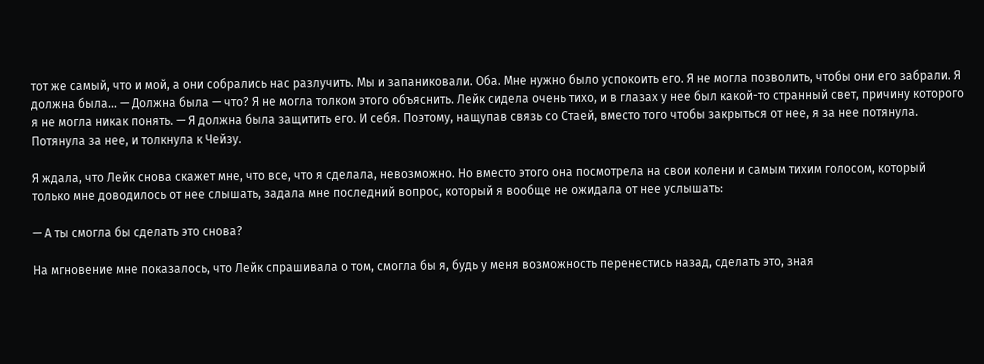тот же самый, что и мой, а они собрались нас разлучить. Мы и запаниковали. Оба. Мне нужно было успокоить его. Я не могла позволить, чтобы они его забрали. Я должна была… — Должна была — что? Я не могла толком этого объяснить. Лейк сидела очень тихо, и в глазах у нее был какой-то странный свет, причину которого я не могла никак понять. — Я должна была защитить его. И себя. Поэтому, нащупав связь со Стаей, вместо того чтобы закрыться от нее, я за нее потянула. Потянула за нее, и толкнула к Чейзу.

Я ждала, что Лейк снова скажет мне, что все, что я сделала, невозможно. Но вместо этого она посмотрела на свои колени и самым тихим голосом, который только мне доводилось от нее слышать, задала мне последний вопрос, который я вообще не ожидала от нее услышать:

— А ты смогла бы сделать это снова?

На мгновение мне показалось, что Лейк спрашивала о том, смогла бы я, будь у меня возможность перенестись назад, сделать это, зная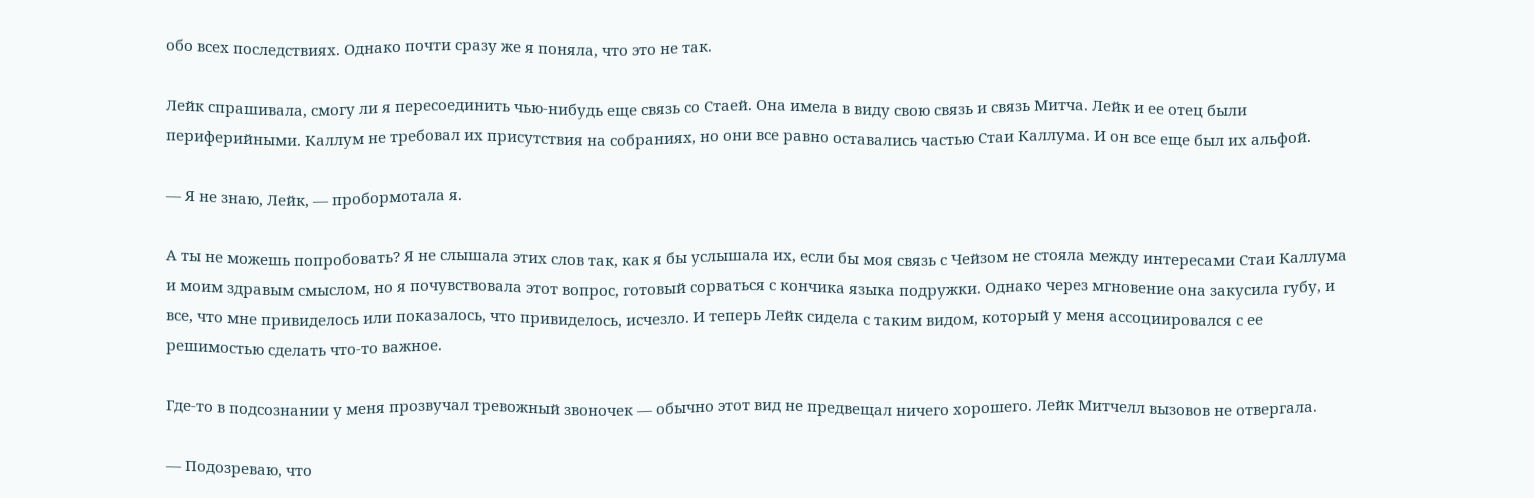обо всех последствиях. Однако почти сразу же я поняла, что это не так.

Лейк спрашивала, смогу ли я пересоединить чью-нибудь еще связь со Стаей. Она имела в виду свою связь и связь Митча. Лейк и ее отец были периферийными. Каллум не требовал их присутствия на собраниях, но они все равно оставались частью Стаи Каллума. И он все еще был их альфой.

— Я не знаю, Лейк, — пробормотала я.

А ты не можешь попробовать? Я не слышала этих слов так, как я бы услышала их, если бы моя связь с Чейзом не стояла между интересами Стаи Каллума и моим здравым смыслом, но я почувствовала этот вопрос, готовый сорваться с кончика языка подружки. Однако через мгновение она закусила губу, и все, что мне привиделось или показалось, что привиделось, исчезло. И теперь Лейк сидела с таким видом, который у меня ассоциировался с ее решимостью сделать что-то важное.

Где-то в подсознании у меня прозвучал тревожный звоночек — обычно этот вид не предвещал ничего хорошего. Лейк Митчелл вызовов не отвергала.

— Подозреваю, что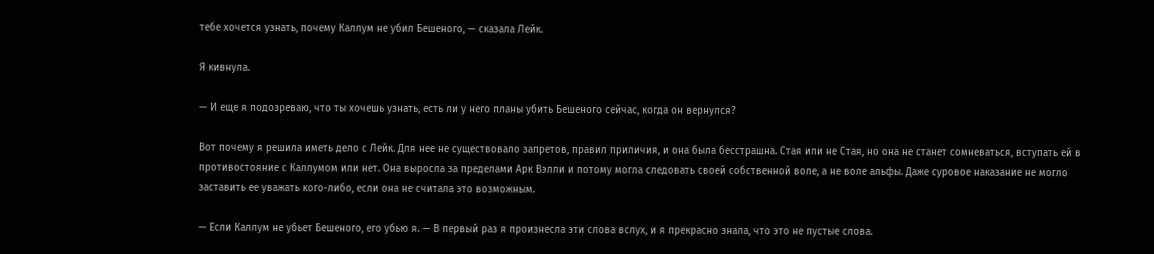тебе хочется узнать, почему Каллум не убил Бешеного, — сказала Лейк.

Я кивнула.

— И еще я подозреваю, что ты хочешь узнать, есть ли у него планы убить Бешеного сейчас, когда он вернулся?

Вот почему я решила иметь дело с Лейк. Для нее не существовало запретов, правил приличия, и она была бесстрашна. Стая или не Стая, но она не станет сомневаться, вступать ей в противостояние с Каллумом или нет. Она выросла за пределами Арк Вэлли и потому могла следовать своей собственной воле, а не воле альфы. Даже суровое наказание не могло заставить ее уважать кого-либо, если она не считала это возможным.

— Если Каллум не убьет Бешеного, его убью я. — В первый раз я произнесла эти слова вслух, и я прекрасно знала, что это не пустые слова.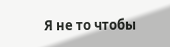Я не то чтобы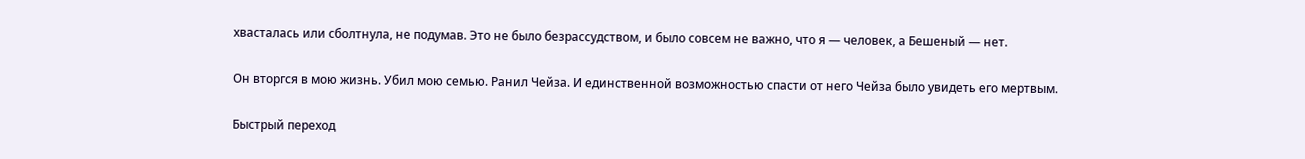хвасталась или сболтнула, не подумав. Это не было безрассудством, и было совсем не важно, что я — человек, а Бешеный — нет.

Он вторгся в мою жизнь. Убил мою семью. Ранил Чейза. И единственной возможностью спасти от него Чейза было увидеть его мертвым.

Быстрый переход